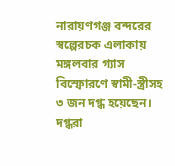নারায়ণগঞ্জ বন্দরের স্বল্পেরচক এলাকায় মঙ্গলবার গ্যাস বিস্ফোরণে স্বামী-স্ত্রীসহ ৩ জন দগ্ধ হয়েছেন।
দগ্ধরা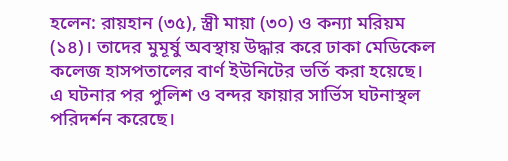হলেন: রায়হান (৩৫), স্ত্রী মায়া (৩০) ও কন্যা মরিয়ম (১৪)। তাদের মুমূর্ষু অবস্থায় উদ্ধার করে ঢাকা মেডিকেল কলেজ হাসপতালের বার্ণ ইউনিটের ভর্তি করা হয়েছে।
এ ঘটনার পর পুলিশ ও বন্দর ফায়ার সার্ভিস ঘটনাস্থল পরিদর্শন করেছে।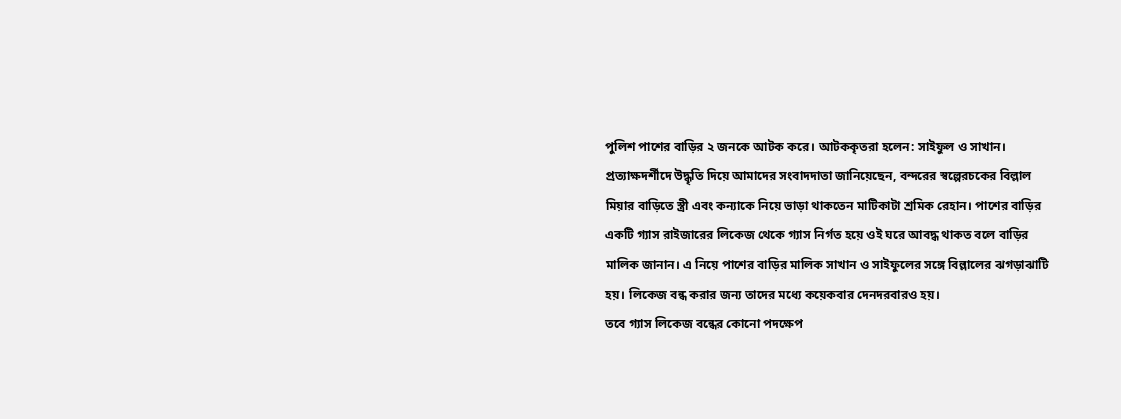পুলিশ পাশের বাড়ির ২ জনকে আটক করে। আটককৃতরা হলেন: সাইফুল ও সাখান।
প্রত্যাক্ষদর্শীদে উদ্ধৃতি দিয়ে আমাদের সংবাদদাতা জানিয়েছেন, বন্দরের স্বল্পেরচকের বিল্লাল মিয়ার বাড়িতে স্ত্রী এবং কন্যাকে নিয়ে ভাড়া থাকতেন মাটিকাটা শ্রমিক রেহান। পাশের বাড়ির একটি গ্যাস রাইজারের লিকেজ থেকে গ্যাস নির্গত হয়ে ওই ঘরে আবদ্ধ থাকত বলে বাড়ির মালিক জানান। এ নিয়ে পাশের বাড়ির মালিক সাখান ও সাইফুলের সঙ্গে বিল্লালের ঝগড়াঝাটি হয়। লিকেজ বন্ধ করার জন্য তাদের মধ্যে কয়েকবার দেনদরবারও হয়।
তবে গ্যাস লিকেজ বন্ধের কোনো পদক্ষেপ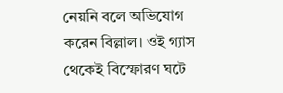নেয়নি বলে অভিযোগ করেন বিল্লাল। ওই গ্যাস থেকেই বিস্ফোরণ ঘটে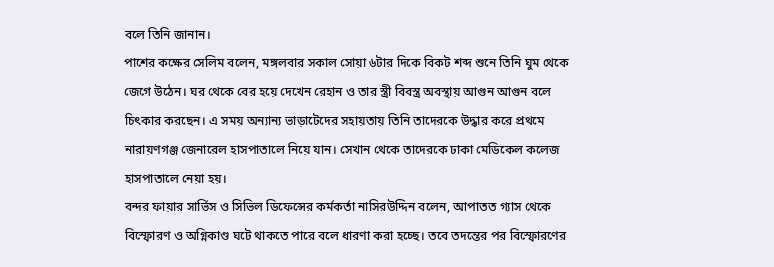বলে তিনি জানান।
পাশের কক্ষের সেলিম বলেন, মঙ্গলবার সকাল সোয়া ৬টার দিকে বিকট শব্দ শুনে তিনি ঘুম থেকে জেগে উঠেন। ঘর থেকে বের হয়ে দেখেন রেহান ও তার স্ত্রী বিবস্ত্র অবস্থায় আগুন আগুন বলে চিৎকার করছেন। এ সময় অন্যান্য ভাড়াটেদের সহায়তায় তিনি তাদেরকে উদ্ধার করে প্রথমে নারায়ণগঞ্জ জেনারেল হাসপাতালে নিয়ে যান। সেখান থেকে তাদেরকে ঢাকা মেডিকেল কলেজ হাসপাতালে নেয়া হয়।
বন্দর ফায়ার সার্ভিস ও সিভিল ডিফেন্সের কর্মকর্তা নাসিরউদ্দিন বলেন, আপাতত গ্যাস থেকে বিস্ফোরণ ও অগ্নিকাণ্ড ঘটে থাকতে পারে বলে ধারণা করা হচ্ছে। তবে তদন্তের পর বিস্ফোরণের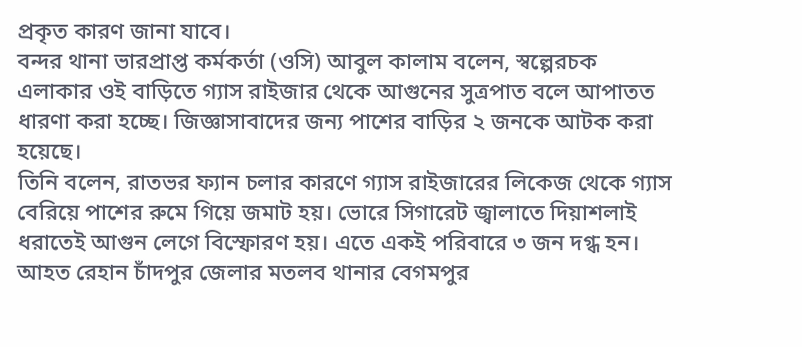প্রকৃত কারণ জানা যাবে।
বন্দর থানা ভারপ্রাপ্ত কর্মকর্তা (ওসি) আবুল কালাম বলেন, স্বল্পেরচক এলাকার ওই বাড়িতে গ্যাস রাইজার থেকে আগুনের সুত্রপাত বলে আপাতত ধারণা করা হচ্ছে। জিজ্ঞাসাবাদের জন্য পাশের বাড়ির ২ জনকে আটক করা হয়েছে।
তিনি বলেন, রাতভর ফ্যান চলার কারণে গ্যাস রাইজারের লিকেজ থেকে গ্যাস বেরিয়ে পাশের রুমে গিয়ে জমাট হয়। ভোরে সিগারেট জ্বালাতে দিয়াশলাই ধরাতেই আগুন লেগে বিস্ফোরণ হয়। এতে একই পরিবারে ৩ জন দগ্ধ হন।
আহত রেহান চাঁদপুর জেলার মতলব থানার বেগমপুর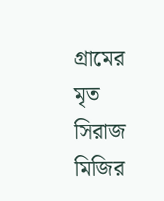গ্রামের মৃত সিরাজ মিজির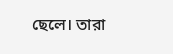ছেলে। তারা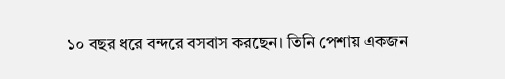১০ বছর ধরে বন্দরে বসবাস করছেন। তিনি পেশায় একজন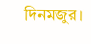দিনমজুর।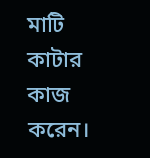মাটি কাটার কাজ করেন।